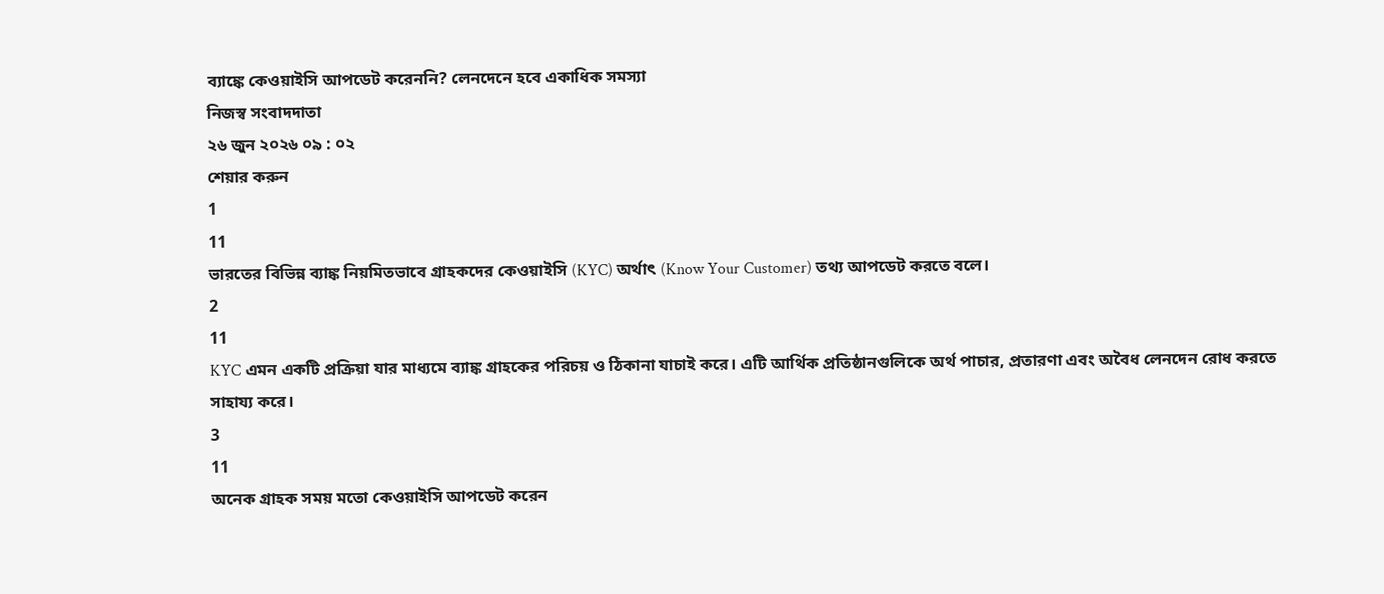ব্যাঙ্কে কেওয়াইসি আপডেট করেননি? লেনদেনে হবে একাধিক সমস্যা
নিজস্ব সংবাদদাতা
২৬ জুন ২০২৬ ০৯ : ০২
শেয়ার করুন
1
11
ভারতের বিভিন্ন ব্যাঙ্ক নিয়মিতভাবে গ্রাহকদের কেওয়াইসি (KYC) অর্থাৎ (Know Your Customer) তথ্য আপডেট করতে বলে।
2
11
KYC এমন একটি প্রক্রিয়া যার মাধ্যমে ব্যাঙ্ক গ্রাহকের পরিচয় ও ঠিকানা যাচাই করে। এটি আর্থিক প্রতিষ্ঠানগুলিকে অর্থ পাচার, প্রতারণা এবং অবৈধ লেনদেন রোধ করতে সাহায্য করে।
3
11
অনেক গ্রাহক সময় মতো কেওয়াইসি আপডেট করেন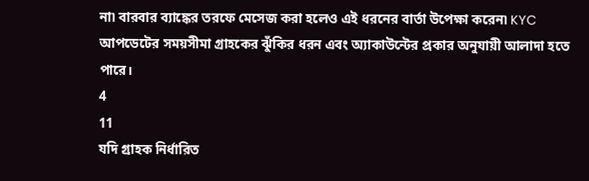না৷ বারবার ব্যাঙ্কের তরফে মেসেজ করা হলেও এই ধরনের বার্তা উপেক্ষা করেন৷ KYC আপডেটের সময়সীমা গ্রাহকের ঝুঁকির ধরন এবং অ্যাকাউন্টের প্রকার অনুযায়ী আলাদা হতে পারে।
4
11
যদি গ্রাহক নির্ধারিত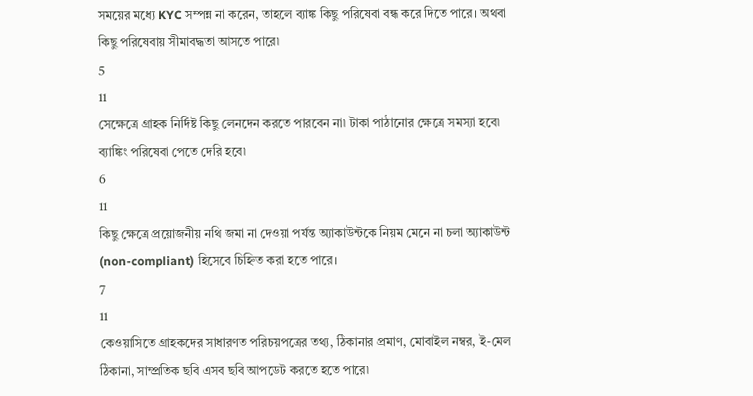সময়ের মধ্যে KYC সম্পন্ন না করেন, তাহলে ব্যাঙ্ক কিছু পরিষেবা বন্ধ করে দিতে পারে। অথবা কিছু পরিষেবায় সীমাবদ্ধতা আসতে পারে৷
5
11
সেক্ষেত্রে গ্রাহক নির্দিষ্ট কিছু লেনদেন করতে পারবেন না৷ টাকা পাঠানোর ক্ষেত্রে সমস্যা হবে৷ ব্যাঙ্কিং পরিষেবা পেতে দেরি হবে৷
6
11
কিছু ক্ষেত্রে প্রয়োজনীয় নথি জমা না দেওয়া পর্যন্ত অ্যাকাউন্টকে নিয়ম মেনে না চলা অ্যাকাউন্ট (non-compliant) হিসেবে চিহ্নিত করা হতে পারে।
7
11
কেওয়াসিতে গ্রাহকদের সাধারণত পরিচয়পত্রের তথ্য, ঠিকানার প্রমাণ, মোবাইল নম্বর, ই-মেল ঠিকানা, সাম্প্রতিক ছবি এসব ছবি আপডেট করতে হতে পারে৷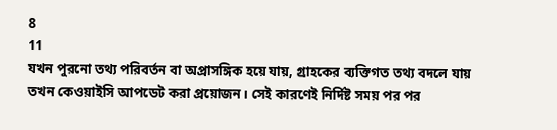8
11
যখন পুরনো তথ্য পরিবর্তন বা অপ্রাসঙ্গিক হয়ে যায়, গ্রাহকের ব্যক্তিগত তথ্য বদলে যায় তখন কেওয়াইসি আপডেট করা প্রয়োজন। সেই কারণেই নির্দিষ্ট সময় পর পর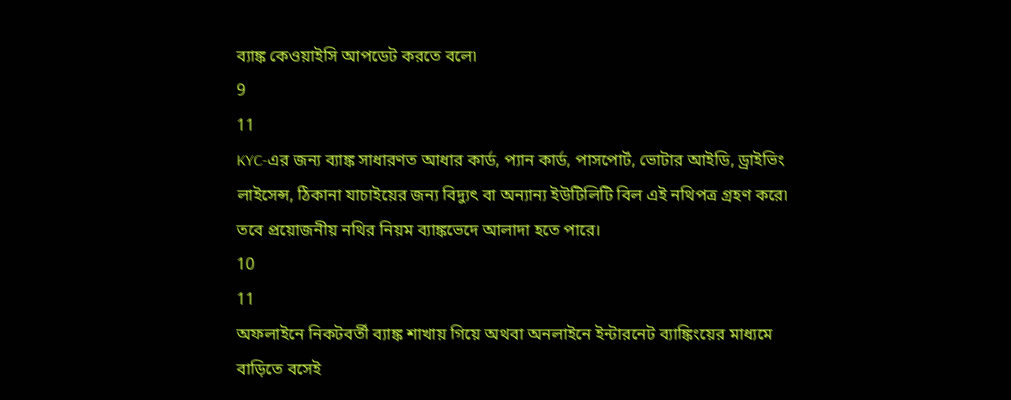ব্যাঙ্ক কেওয়াইসি আপডেট করতে বলে৷
9
11
KYC-এর জন্য ব্যাঙ্ক সাধারণত আধার কার্ড, প্যান কার্ড, পাসপোর্ট, ভোটার আইডি, ড্রাইভিং লাইসেন্স, ঠিকানা যাচাইয়ের জন্য বিদ্যুৎ বা অন্যান্য ইউটিলিটি বিল এই নথিপত্র গ্রহণ করে৷
তবে প্রয়োজনীয় নথির নিয়ম ব্যাঙ্কভেদে আলাদা হতে পারে।
10
11
অফলাইনে নিকটবর্তী ব্যাঙ্ক শাখায় গিয়ে অথবা অনলাইনে ইন্টারনেট ব্যাঙ্কিংয়ের মাধ্যমে বাড়িতে বসেই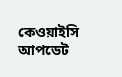কেওয়াইসি আপডেট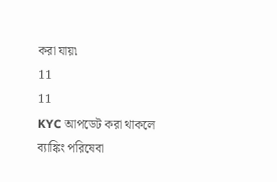করা যায়৷
11
11
KYC আপডেট করা থাকলে ব্যাঙ্কিং পরিষেবা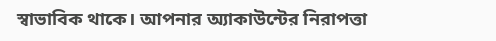স্বাভাবিক থাকে। আপনার অ্যাকাউন্টের নিরাপত্তা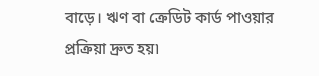বাড়ে। ঋণ বা ক্রেডিট কার্ড পাওয়ার প্রক্রিয়া দ্রুত হয়৷